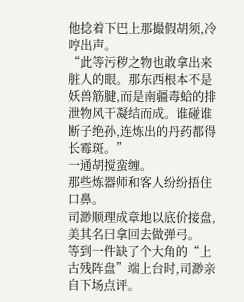他捻着下巴上那撮假胡须,冷哼出声。
“此等污秽之物也敢拿出来脏人的眼。那东西根本不是妖兽筋腱,而是南疆毒蛤的排泄物风干凝结而成。谁碰谁断子绝孙,连炼出的丹药都得长霉斑。”
一通胡搅蛮缠。
那些炼器师和客人纷纷捂住口鼻。
司渺顺理成章地以底价接盘,美其名曰拿回去做弹弓。
等到一件缺了个大角的“上古残阵盘”端上台时,司渺亲自下场点评。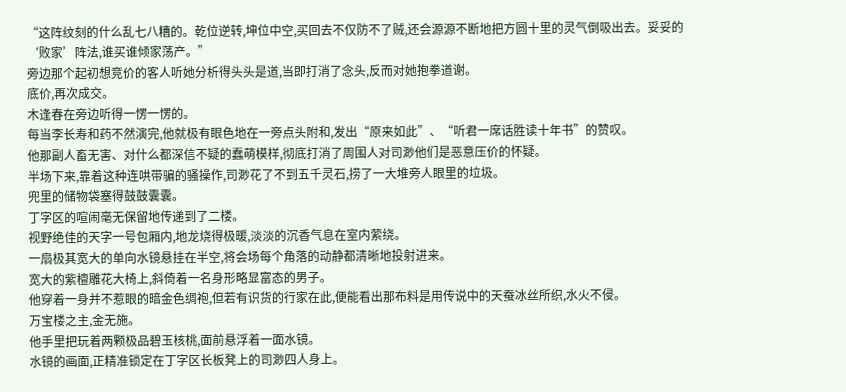“这阵纹刻的什么乱七八糟的。乾位逆转,坤位中空,买回去不仅防不了贼,还会源源不断地把方圆十里的灵气倒吸出去。妥妥的‘败家’阵法,谁买谁倾家荡产。”
旁边那个起初想竞价的客人听她分析得头头是道,当即打消了念头,反而对她抱拳道谢。
底价,再次成交。
木逢春在旁边听得一愣一愣的。
每当李长寿和药不然演完,他就极有眼色地在一旁点头附和,发出“原来如此”、“听君一席话胜读十年书”的赞叹。
他那副人畜无害、对什么都深信不疑的蠢萌模样,彻底打消了周围人对司渺他们是恶意压价的怀疑。
半场下来,靠着这种连哄带骗的骚操作,司渺花了不到五千灵石,捞了一大堆旁人眼里的垃圾。
兜里的储物袋塞得鼓鼓囊囊。
丁字区的喧闹毫无保留地传递到了二楼。
视野绝佳的天字一号包厢内,地龙烧得极暖,淡淡的沉香气息在室内萦绕。
一扇极其宽大的单向水镜悬挂在半空,将会场每个角落的动静都清晰地投射进来。
宽大的紫檀雕花大椅上,斜倚着一名身形略显富态的男子。
他穿着一身并不惹眼的暗金色绸袍,但若有识货的行家在此,便能看出那布料是用传说中的天蚕冰丝所织,水火不侵。
万宝楼之主,金无施。
他手里把玩着两颗极品碧玉核桃,面前悬浮着一面水镜。
水镜的画面,正精准锁定在丁字区长板凳上的司渺四人身上。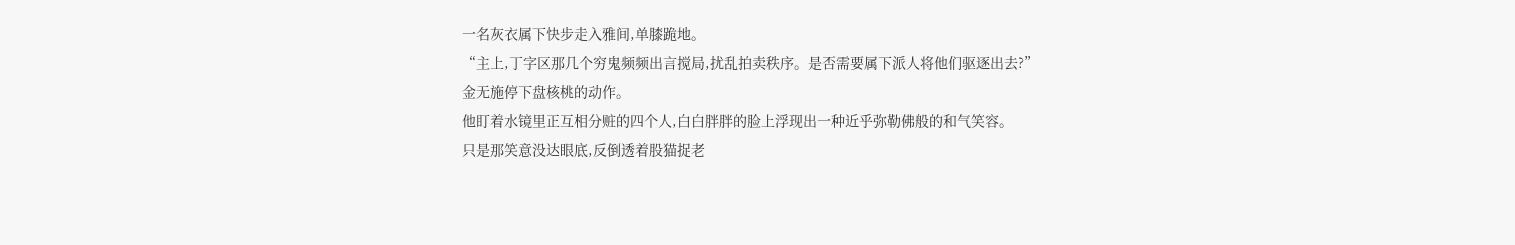一名灰衣属下快步走入雅间,单膝跪地。
“主上,丁字区那几个穷鬼频频出言搅局,扰乱拍卖秩序。是否需要属下派人将他们驱逐出去?”
金无施停下盘核桃的动作。
他盯着水镜里正互相分赃的四个人,白白胖胖的脸上浮现出一种近乎弥勒佛般的和气笑容。
只是那笑意没达眼底,反倒透着股猫捉老